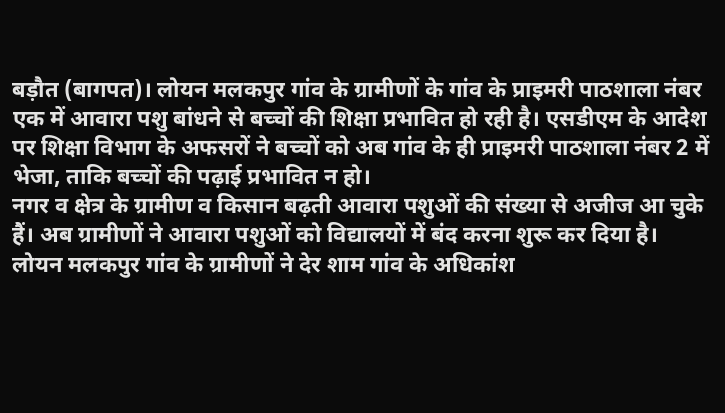बड़ौत (बागपत)। लोयन मलकपुर गांव के ग्रामीणों के गांव के प्राइमरी पाठशाला नंबर एक में आवारा पशु बांधने से बच्चों की शिक्षा प्रभावित हो रही है। एसडीएम के आदेश पर शिक्षा विभाग के अफसरों ने बच्चों को अब गांव के ही प्राइमरी पाठशाला नंबर 2 में भेजा, ताकि बच्चों की पढ़ाई प्रभावित न हो।
नगर व क्षेत्र के ग्रामीण व किसान बढ़ती आवारा पशुओं की संख्या से अजीज आ चुके हैं। अब ग्रामीणों ने आवारा पशुओं को विद्यालयों में बंद करना शुरू कर दिया है। लोयन मलकपुर गांव के ग्रामीणों ने देर शाम गांव के अधिकांश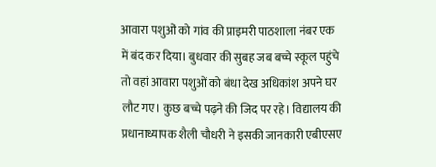आवारा पशुओं को गांव की प्राइमरी पाठशाला नंबर एक में बंद कर दिया। बुधवार की सुबह जब बच्चे स्कूल पहुंचे तो वहां आवारा पशुओं को बंधा देख अधिकांश अपने घर लौट गए। कुछ बच्चे पढ़ने की जिद पर रहे। विद्यालय की प्रधानाध्यापक शैली चौधरी ने इसकी जानकारी एबीएसए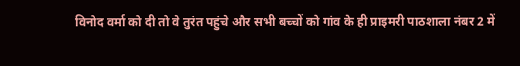विनोद वर्मा को दी तो वे तुरंत पहुंचे और सभी बच्चों को गांव के ही प्राइमरी पाठशाला नंबर 2 में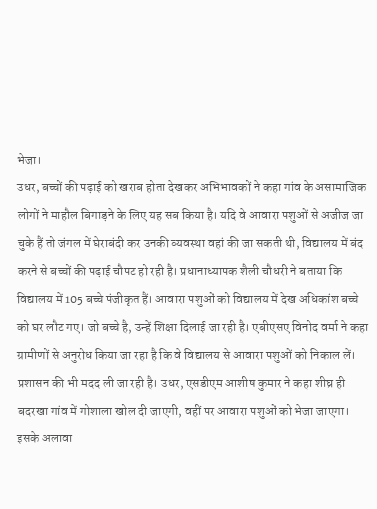भेजा।
उधर, बच्चों की पढ़ाई को खराब होता देखकर अभिभावकों ने कहा गांव के असामाजिक लोगों ने माहौल बिगाड़ने के लिए यह सब किया है। यदि वे आवारा पशुओं से अजीज जा चुके हैं तो जंगल में घेराबंदी कर उनकी व्यवस्था वहां की जा सकती थी, विद्यालय में बंद करने से बच्चों की पढ़ाई चौपट हो रही है। प्रधानाध्यापक शैली चौधरी ने बताया कि विद्यालय में 105 बच्चे पंजीकृत हैं। आवारा पशुओं को विद्यालय में देख अधिकांश बच्चे को घर लौट गए। जो बच्चे है, उन्हें शिक्षा दिलाई जा रही है। एबीएसए विनोद वर्मा ने कहा ग्रामीणों से अनुरोध किया जा रहा है कि वे विद्यालय से आवारा पशुओं को निकाल लें। प्रशासन की भी मदद ली जा रही है। उधर, एसडीएम आशीष कुमार ने कहा शीघ्र ही बदरखा गांव में गोशाला खोल दी जाएगी, वहीं पर आवारा पशुओं को भेजा जाएगा। इसके अलावा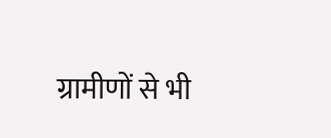ग्रामीणों से भी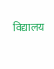विद्यालय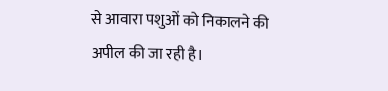से आवारा पशुओं को निकालने की अपील की जा रही है।